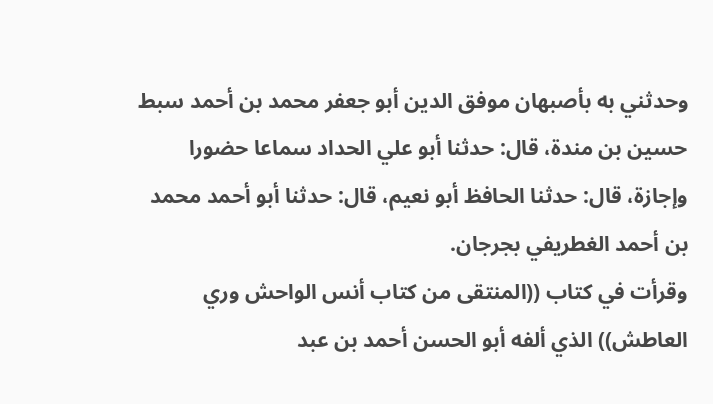وحدثني به بأصبهان موفق الدين أبو جعفر محمد بن أحمد سبط حسين بن مندة، قال: حدثنا أبو علي الحداد سماعا حضورا وإجازة، قال: حدثنا الحافظ أبو نعيم، قال: حدثنا أبو أحمد محمد بن أحمد الغطريفي بجرجان.
وقرأت في كتاب ((المنتقى من كتاب أنس الواحش وري العاطش)) الذي ألفه أبو الحسن أحمد بن عبد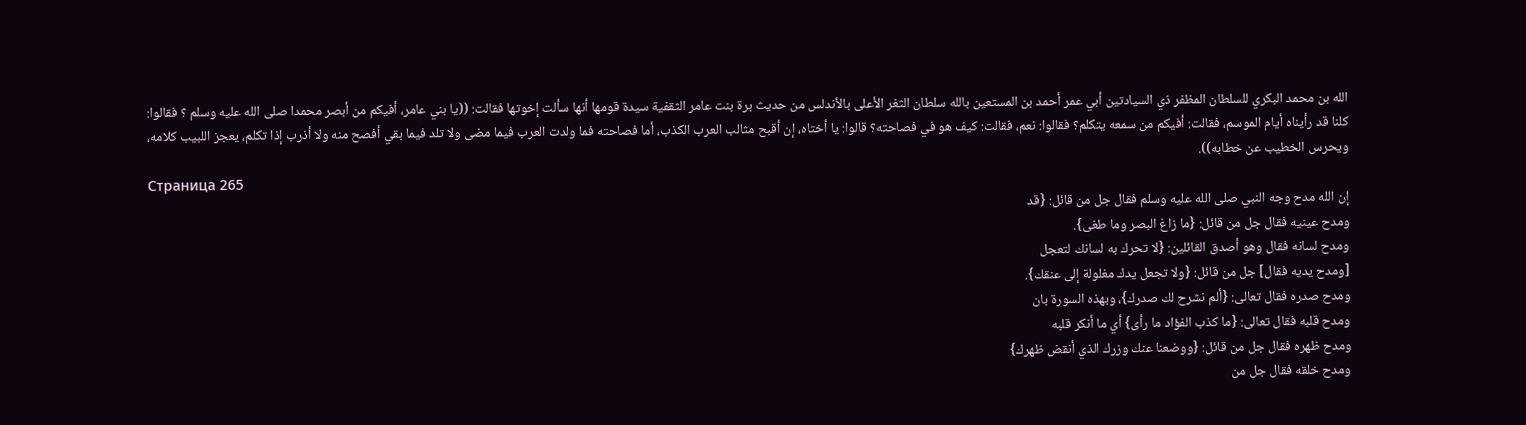الله بن محمد البكري للسلطان المظفر ذي السيادتين أبي عمر أحمد بن المستعين بالله سلطان الثغر الأعلى بالأندلس من حديث برة بنت عامر الثقفية سيدة قومها أنها سألت إخوتها فقالت: ((يا بني عامر، أفيكم من أبصر محمدا صلى الله عليه وسلم ؟ فقالوا: كلنا قد رأيناه أيام الموسم، فقالت: أفيكم من سمعه يتكلم؟ فقالوا: نعم، فقالت: كيف هو في فصاحته؟ قالوا: يا أختاه، إن أقبح مثالب العرب الكذب، أما فصاحته فما ولدت العرب فيما مضى ولا تلد فيما بقي أفصح منه ولا أذرب إذا تكلم، يعجز اللبيب كلامه، ويحرس الخطيب عن خطابه)).
Страница 265
إن الله مدح وجه النبي صلى الله عليه وسلم فقال جل من قائل: {قد
ومدح عينيه فقال جل من قائل: {ما زاغ البصر وما طغى}.
ومدح لسانه فقال وهو أصدق القائلين: {لا تحرك به لسانك لتعجل
[ومدح يديه فقال] جل من قائل: {ولا تجعل يدك مغلولة إلى عنقك}.
ومدح صدره فقال تعالى: {ألم نشرح لك صدرك}، وبهذه السورة بان
ومدح قلبه فقال تعالى: {ما كذب الفؤاد ما رأى} أي ما أنكر قلبه
ومدح ظهره فقال جل من قائل: {ووضعنا عنك وزرك الذي أنقض ظهرك}
ومدح خلقه فقال جل من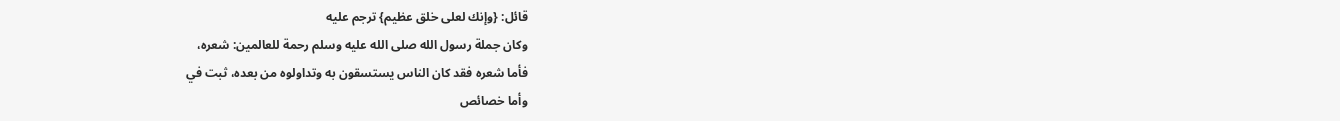قائل: {وإنك لعلى خلق عظيم} ترجم عليه
وكان جملة رسول الله صلى الله عليه وسلم رحمة للعالمين: شعره،
فأما شعره فقد كان الناس يستسقون به وتداولوه من بعده، ثبت في
وأما خصائص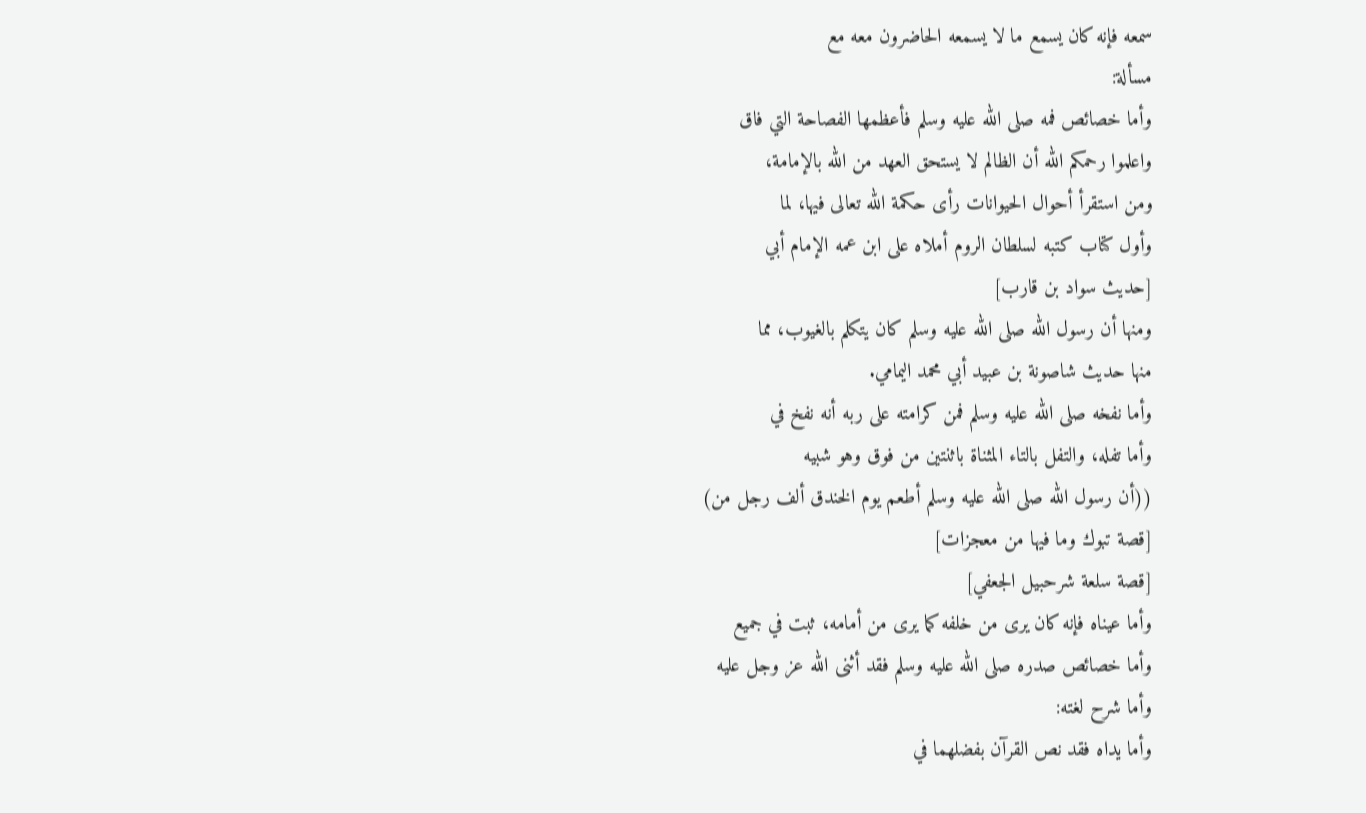سمعه فإنه كان يسمع ما لا يسمعه الحاضرون معه مع
مسألة:
وأما خصائص فمه صلى الله عليه وسلم فأعظمها الفصاحة التي فاق
واعلموا رحمكم الله أن الظالم لا يستحق العهد من الله بالإمامة،
ومن استقرأ أحوال الحيوانات رأى حكمة الله تعالى فيها، لما
وأول كتاب كتبه لسلطان الروم أملاه على ابن عمه الإمام أبي
[حديث سواد بن قارب]
ومنها أن رسول الله صلى الله عليه وسلم كان يتكلم بالغيوب، مما
منها حديث شاصونة بن عبيد أبي محمد اليمامي.
وأما نفخه صلى الله عليه وسلم فمن كرامته على ربه أنه نفخ في
وأما تفله، والتفل بالتاء المثناة باثنتين من فوق وهو شبيه
((أن رسول الله صلى الله عليه وسلم أطعم يوم الخندق ألف رجل من)
[قصة تبوك وما فيها من معجزات]
[قصة سلعة شرحبيل الجعفي]
وأما عيناه فإنه كان يرى من خلفه كما يرى من أمامه، ثبت في جميع
وأما خصائص صدره صلى الله عليه وسلم فقد أثنى الله عز وجل عليه
وأما شرح لغته:
وأما يداه فقد نص القرآن بفضلهما في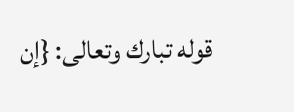قوله تبارك وتعالى: {إن